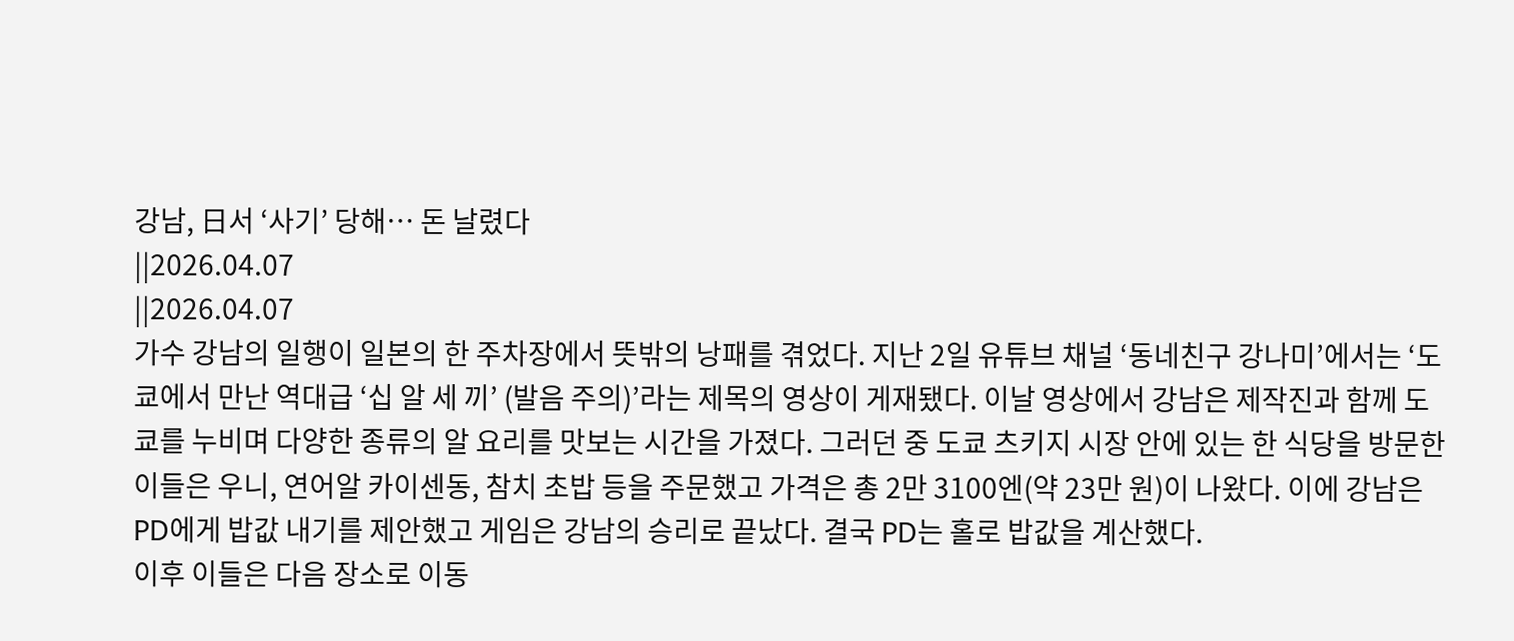강남, 日서 ‘사기’ 당해… 돈 날렸다
||2026.04.07
||2026.04.07
가수 강남의 일행이 일본의 한 주차장에서 뜻밖의 낭패를 겪었다. 지난 2일 유튜브 채널 ‘동네친구 강나미’에서는 ‘도쿄에서 만난 역대급 ‘십 알 세 끼’ (발음 주의)’라는 제목의 영상이 게재됐다. 이날 영상에서 강남은 제작진과 함께 도쿄를 누비며 다양한 종류의 알 요리를 맛보는 시간을 가졌다. 그러던 중 도쿄 츠키지 시장 안에 있는 한 식당을 방문한 이들은 우니, 연어알 카이센동, 참치 초밥 등을 주문했고 가격은 총 2만 3100엔(약 23만 원)이 나왔다. 이에 강남은 PD에게 밥값 내기를 제안했고 게임은 강남의 승리로 끝났다. 결국 PD는 홀로 밥값을 계산했다.
이후 이들은 다음 장소로 이동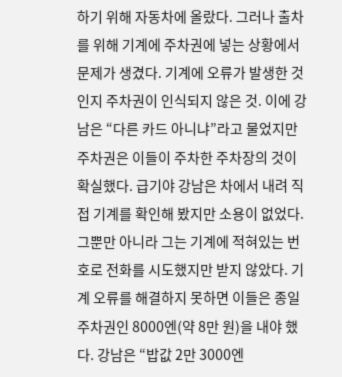하기 위해 자동차에 올랐다. 그러나 출차를 위해 기계에 주차권에 넣는 상황에서 문제가 생겼다. 기계에 오류가 발생한 것인지 주차권이 인식되지 않은 것. 이에 강남은 “다른 카드 아니냐”라고 물었지만 주차권은 이들이 주차한 주차장의 것이 확실했다. 급기야 강남은 차에서 내려 직접 기계를 확인해 봤지만 소용이 없었다.
그뿐만 아니라 그는 기계에 적혀있는 번호로 전화를 시도했지만 받지 않았다. 기계 오류를 해결하지 못하면 이들은 종일 주차권인 8000엔(약 8만 원)을 내야 했다. 강남은 “밥값 2만 3000엔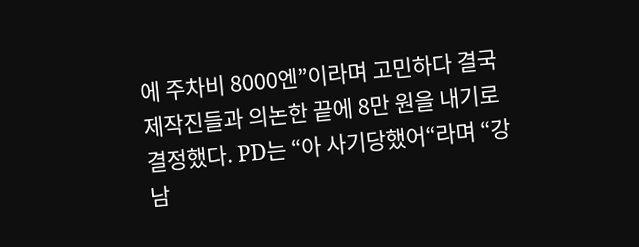에 주차비 8000엔”이라며 고민하다 결국 제작진들과 의논한 끝에 8만 원을 내기로 결정했다. PD는 “아 사기당했어“라며 “강남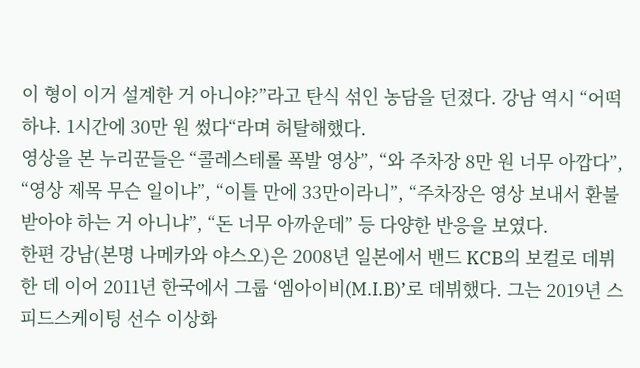이 형이 이거 설계한 거 아니야?”라고 탄식 섞인 농담을 던졌다. 강남 역시 “어떡하냐. 1시간에 30만 원 썼다“라며 허탈해했다.
영상을 본 누리꾼들은 “콜레스테롤 폭발 영상”, “와 주차장 8만 원 너무 아깝다”, “영상 제목 무슨 일이냐”, “이틀 만에 33만이라니”, “주차장은 영상 보내서 환불받아야 하는 거 아니냐”, “돈 너무 아까운데” 등 다양한 반응을 보였다.
한편 강남(본명 나메카와 야스오)은 2008년 일본에서 밴드 KCB의 보컬로 데뷔한 데 이어 2011년 한국에서 그룹 ‘엠아이비(M.I.B)’로 데뷔했다. 그는 2019년 스피드스케이팅 선수 이상화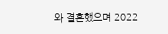와 결혼했으며 2022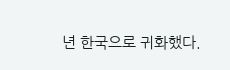년 한국으로 귀화했다.